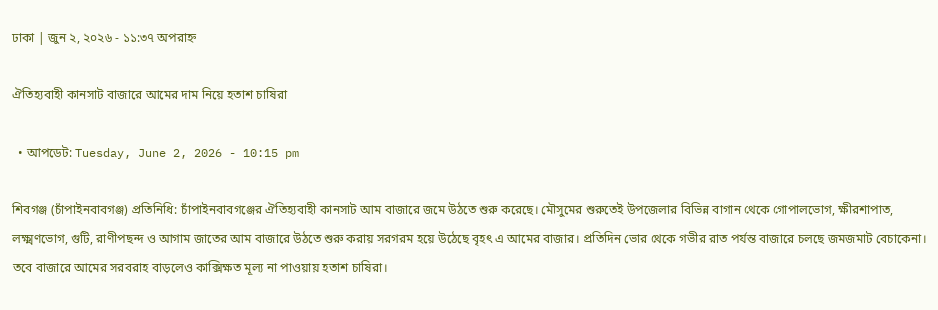ঢাকা | জুন ২, ২০২৬ - ১১:৩৭ অপরাহ্ন

ঐতিহ্যবাহী কানসাট বাজারে আমের দাম নিয়ে হতাশ চাষিরা

  • আপডেট: Tuesday, June 2, 2026 - 10:15 pm

শিবগঞ্জ (চাঁপাইনবাবগঞ্জ) প্রতিনিধি: চাঁপাইনবাবগঞ্জের ঐতিহ্যবাহী কানসাট আম বাজারে জমে উঠতে শুরু করেছে। মৌসুমের শুরুতেই উপজেলার বিভিন্ন বাগান থেকে গোপালভোগ, ক্ষীরশাপাত, লক্ষ্মণভোগ, গুটি, রাণীপছন্দ ও আগাম জাতের আম বাজারে উঠতে শুরু করায় সরগরম হয়ে উঠেছে বৃহৎ এ আমের বাজার। প্রতিদিন ভোর থেকে গভীর রাত পর্যন্ত বাজারে চলছে জমজমাট বেচাকেনা। তবে বাজারে আমের সরবরাহ বাড়লেও কাক্সিক্ষত মূল্য না পাওয়ায় হতাশ চাষিরা।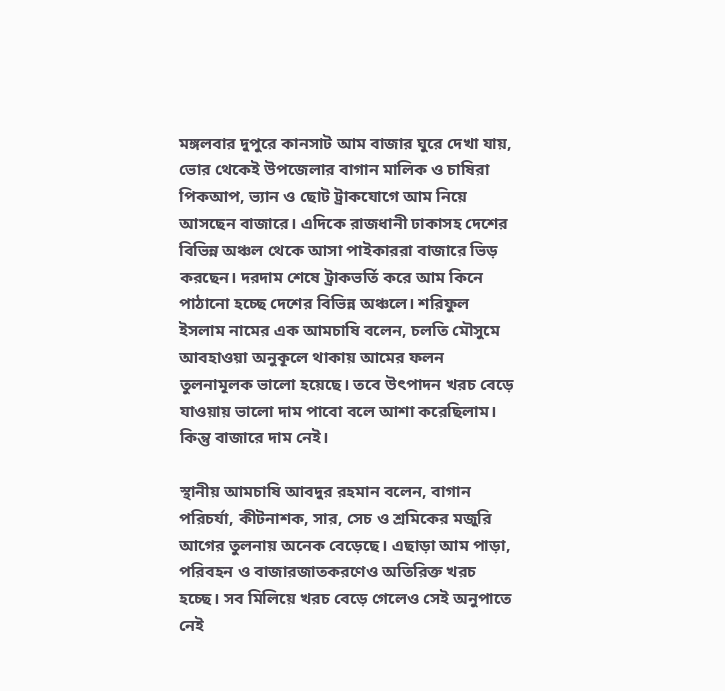মঙ্গলবার দুপুরে কানসাট আম বাজার ঘুরে দেখা যায়, ভোর থেকেই উপজেলার বাগান মালিক ও চাষিরা পিকআপ, ভ্যান ও ছোট ট্রাকযোগে আম নিয়ে আসছেন বাজারে। এদিকে রাজধানী ঢাকাসহ দেশের বিভিন্ন অঞ্চল থেকে আসা পাইকাররা বাজারে ভিড় করছেন। দরদাম শেষে ট্রাকভর্তি করে আম কিনে পাঠানো হচ্ছে দেশের বিভিন্ন অঞ্চলে। শরিফুল ইসলাম নামের এক আমচাষি বলেন, চলতি মৌসুমে আবহাওয়া অনুকূলে থাকায় আমের ফলন তুলনামূলক ভালো হয়েছে। তবে উৎপাদন খরচ বেড়ে যাওয়ায় ভালো দাম পাবো বলে আশা করেছিলাম। কিন্তু বাজারে দাম নেই।

স্থানীয় আমচাষি আবদুর রহমান বলেন, বাগান পরিচর্যা, কীটনাশক, সার, সেচ ও শ্রমিকের মজুরি আগের তুলনায় অনেক বেড়েছে। এছাড়া আম পাড়া, পরিবহন ও বাজারজাতকরণেও অতিরিক্ত খরচ হচ্ছে। সব মিলিয়ে খরচ বেড়ে গেলেও সেই অনুপাতে নেই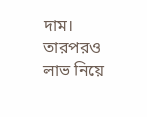দাম। তারপরও লাভ নিয়ে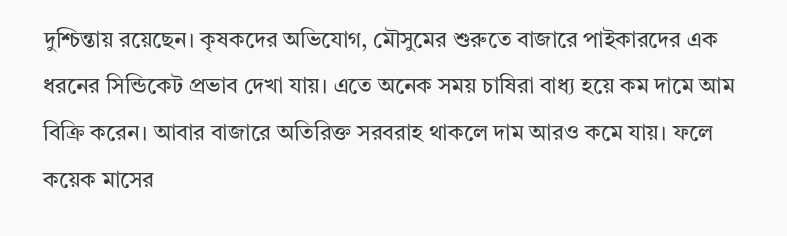দুশ্চিন্তায় রয়েছেন। কৃষকদের অভিযোগ, মৌসুমের শুরুতে বাজারে পাইকারদের এক ধরনের সিন্ডিকেট প্রভাব দেখা যায়। এতে অনেক সময় চাষিরা বাধ্য হয়ে কম দামে আম বিক্রি করেন। আবার বাজারে অতিরিক্ত সরবরাহ থাকলে দাম আরও কমে যায়। ফলে কয়েক মাসের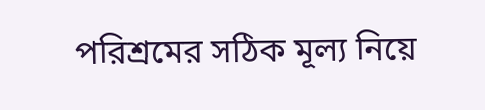পরিশ্রমের সঠিক মূল্য নিয়ে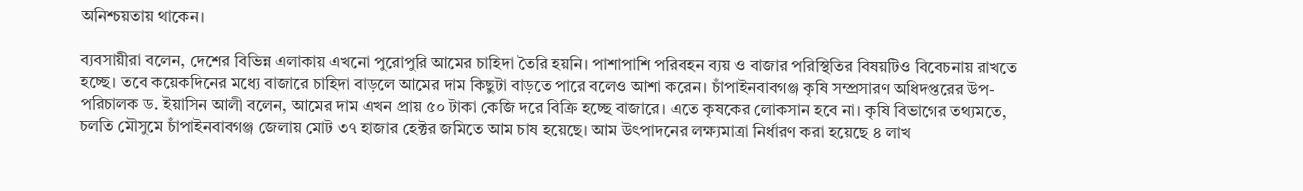অনিশ্চয়তায় থাকেন।

ব্যবসায়ীরা বলেন, দেশের বিভিন্ন এলাকায় এখনো পুরোপুরি আমের চাহিদা তৈরি হয়নি। পাশাপাশি পরিবহন ব্যয় ও বাজার পরিস্থিতির বিষয়টিও বিবেচনায় রাখতে হচ্ছে। তবে কয়েকদিনের মধ্যে বাজারে চাহিদা বাড়লে আমের দাম কিছুটা বাড়তে পারে বলেও আশা করেন। চাঁপাইনবাবগঞ্জ কৃষি সম্প্রসারণ অধিদপ্তরের উপ-পরিচালক ড. ইয়াসিন আলী বলেন, আমের দাম এখন প্রায় ৫০ টাকা কেজি দরে বিক্রি হচ্ছে বাজারে। এতে কৃষকের লোকসান হবে না। কৃষি বিভাগের তথ্যমতে, চলতি মৌসুমে চাঁপাইনবাবগঞ্জ জেলায় মোট ৩৭ হাজার হেক্টর জমিতে আম চাষ হয়েছে। আম উৎপাদনের লক্ষ্যমাত্রা নির্ধারণ করা হয়েছে ৪ লাখ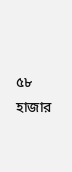৫৮ হাজার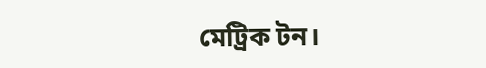মেট্রিক টন।